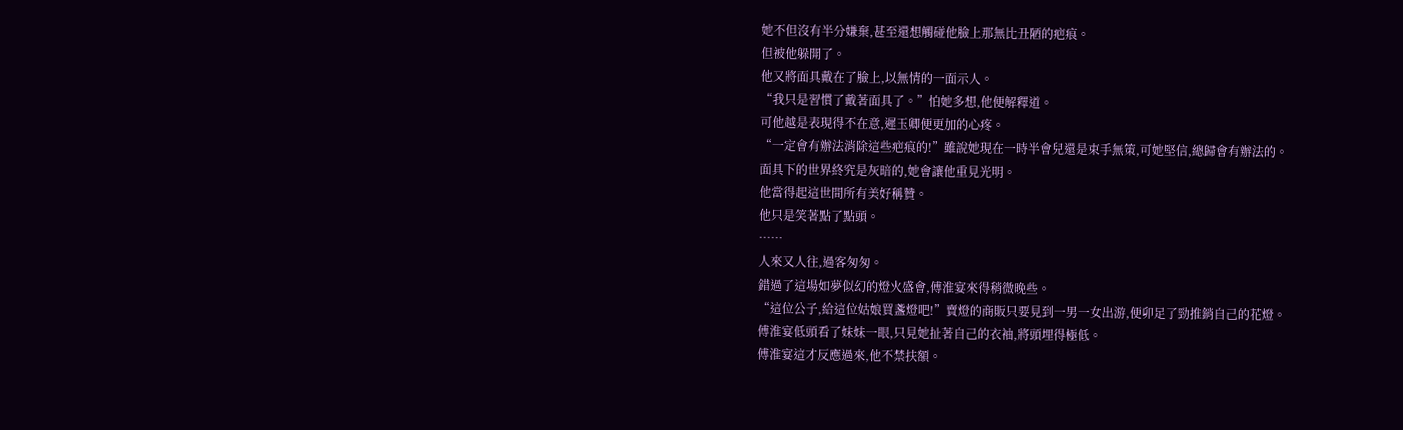她不但沒有半分嫌棄,甚至還想觸碰他臉上那無比丑陋的疤痕。
但被他躲開了。
他又將面具戴在了臉上,以無情的一面示人。
“我只是習慣了戴著面具了。”怕她多想,他便解釋道。
可他越是表現得不在意,遲玉卿便更加的心疼。
“一定會有辦法消除這些疤痕的!”雖說她現在一時半會兒還是束手無策,可她堅信,總歸會有辦法的。
面具下的世界終究是灰暗的,她會讓他重見光明。
他當得起這世間所有美好稱贊。
他只是笑著點了點頭。
……
人來又人往,過客匆匆。
錯過了這場如夢似幻的燈火盛會,傅淮宴來得稍微晚些。
“這位公子,給這位姑娘買盞燈吧!”賣燈的商販只要見到一男一女出游,便卯足了勁推銷自己的花燈。
傅淮宴低頭看了妹妹一眼,只見她扯著自己的衣袖,將頭埋得極低。
傅淮宴這才反應過來,他不禁扶額。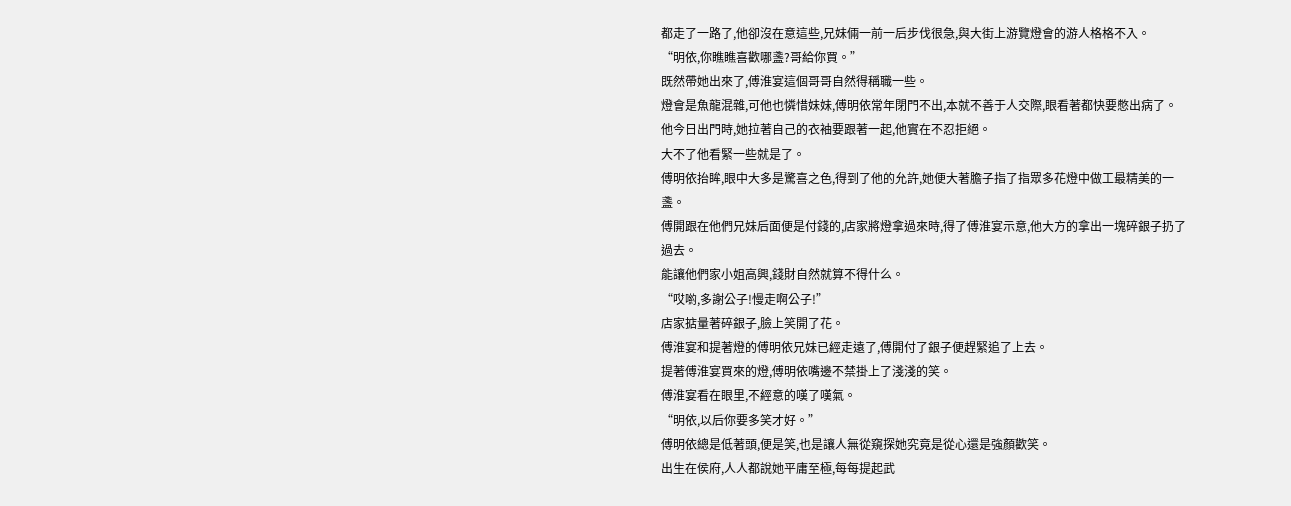都走了一路了,他卻沒在意這些,兄妹倆一前一后步伐很急,與大街上游覽燈會的游人格格不入。
“明依,你瞧瞧喜歡哪盞?哥給你買。”
既然帶她出來了,傅淮宴這個哥哥自然得稱職一些。
燈會是魚龍混雜,可他也憐惜妹妹,傅明依常年閉門不出,本就不善于人交際,眼看著都快要憋出病了。
他今日出門時,她拉著自己的衣袖要跟著一起,他實在不忍拒絕。
大不了他看緊一些就是了。
傅明依抬眸,眼中大多是驚喜之色,得到了他的允許,她便大著膽子指了指眾多花燈中做工最精美的一盞。
傅開跟在他們兄妹后面便是付錢的,店家將燈拿過來時,得了傅淮宴示意,他大方的拿出一塊碎銀子扔了過去。
能讓他們家小姐高興,錢財自然就算不得什么。
“哎喲,多謝公子!慢走啊公子!”
店家掂量著碎銀子,臉上笑開了花。
傅淮宴和提著燈的傅明依兄妹已經走遠了,傅開付了銀子便趕緊追了上去。
提著傅淮宴買來的燈,傅明依嘴邊不禁掛上了淺淺的笑。
傅淮宴看在眼里,不經意的嘆了嘆氣。
“明依,以后你要多笑才好。”
傅明依總是低著頭,便是笑,也是讓人無從窺探她究竟是從心還是強顏歡笑。
出生在侯府,人人都說她平庸至極,每每提起武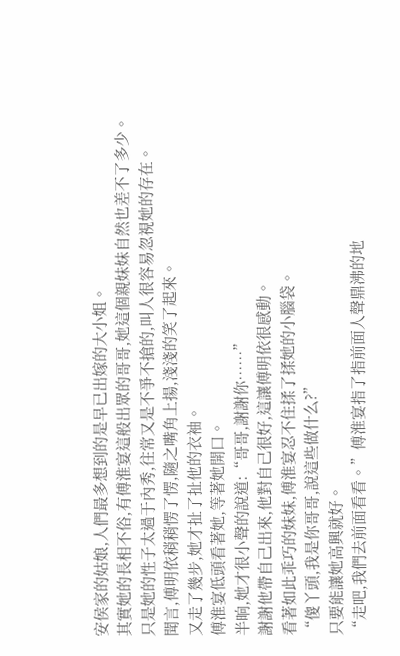安侯家的姑娘,人們最多想到的是早已出嫁的大小姐。
其實她的長相不俗,有傅淮宴這般出眾的哥哥,她這個親妹妹自然也差不了多少。
只是她的性子太過于內秀,往常又是不爭不搶的,叫人很容易忽視她的存在。
聞言,傅明依稍稍愣了愣,隨之嘴角上揚,淺淺的笑了起來。
又走了幾步,她才扯了扯他的衣袖。
傅淮宴低頭看著她,等著她開口。
半晌,她才很小聲的說道:“哥哥,謝謝你……”
謝謝他帶自己出來,他對自己很好,這讓傅明依很感動。
看著如此乖巧的妹妹,傅淮宴忍不住揉了揉她的小腦袋。
“傻丫頭,我是你哥哥,說這些做什么?”
只要能讓她高興就好。
“走吧,我們去前面看看。”傅淮宴指了指前面人聲鼎沸的地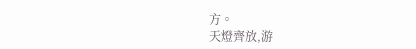方。
天燈齊放,游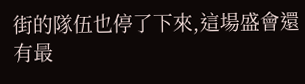街的隊伍也停了下來,這場盛會還有最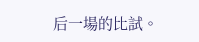后一場的比試。